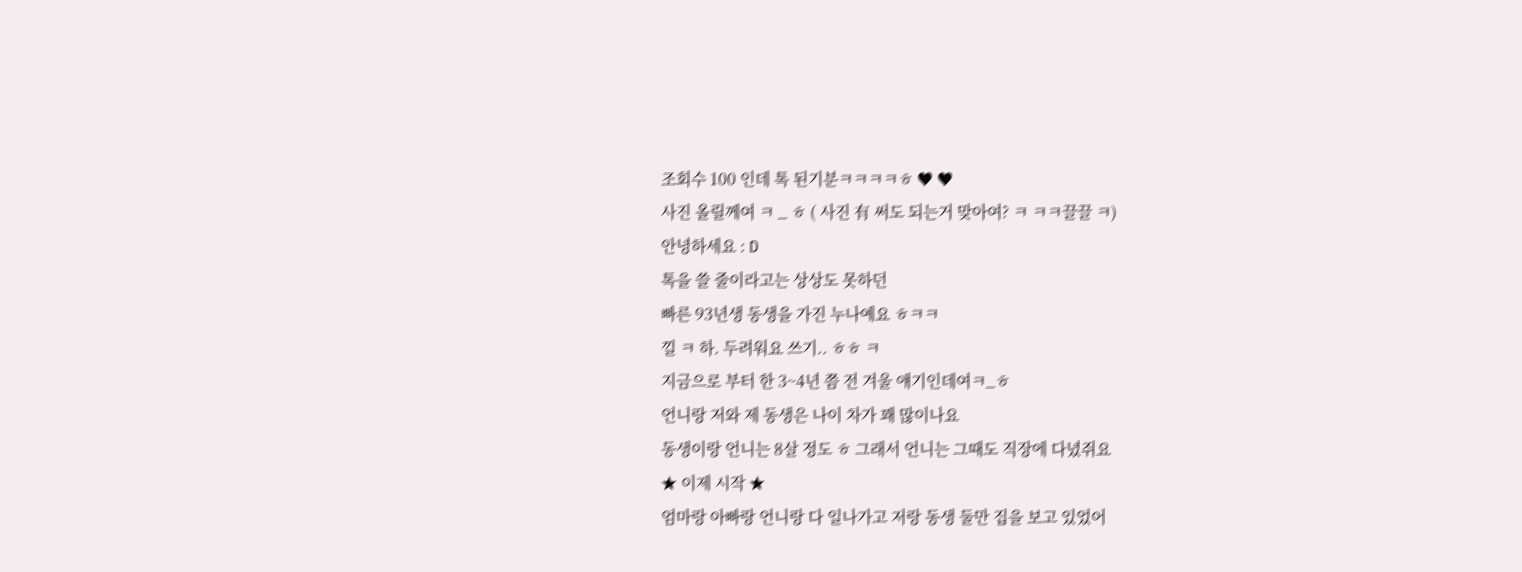조회수 100 인데 톡 된기분ㅋㅋㅋㅋㅎ ♥ ♥
사진 올릴께여 ㅋ _ ㅎ ( 사진 有 써도 되는거 맞아여? ㅋ ㅋㅋ끌끌 ㅋ)
안녕하세요 : D
톡을 쓸 줄이라고는 상상도 못하던
빠른 93년생 동생을 가진 누나예요 ㅎㅋㅋ
낄 ㅋ 하. 두려워요 쓰기.. ㅎㅎ ㅋ
지금으로 부터 한 3~4년 쯤 전 겨울 얘기인데여ㅋ_ㅎ
언니랑 저와 제 동생은 나이 차가 꽤 많이나요
동생이랑 언니는 8살 정도 ㅎ 그래서 언니는 그때도 직장에 다녔쥐요
★ 이제 시작 ★
엄마랑 아빠랑 언니랑 다 일나가고 저랑 동생 둘만 집을 보고 있었어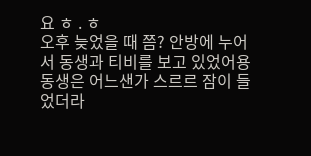요 ㅎ . ㅎ
오후 늦었을 때 쯤? 안방에 누어서 동생과 티비를 보고 있었어용
동생은 어느샌가 스르르 잠이 들었더라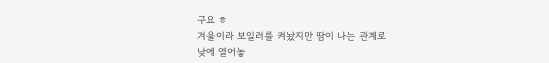구요 ㅎ
겨울이라 보일러를 켜놨지만 땀이 나는 관계로
낮에 열어놓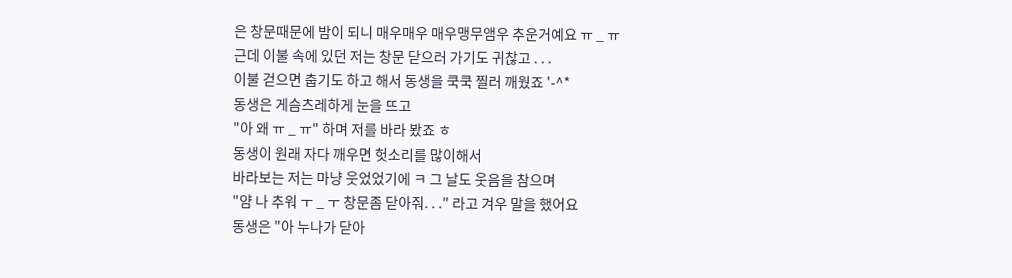은 창문때문에 밤이 되니 매우매우 매우맹무앰우 추운거예요 ㅠ _ ㅠ
근데 이불 속에 있던 저는 창문 닫으러 가기도 귀찮고 . . .
이불 걷으면 춥기도 하고 해서 동생을 쿡쿡 찔러 깨웠죠 '-^*
동생은 게슴츠레하게 눈을 뜨고
"아 왜 ㅠ _ ㅠ" 하며 저를 바라 봤죠 ㅎ
동생이 원래 자다 깨우면 헛소리를 많이해서
바라보는 저는 마냥 웃었었기에 ㅋ 그 날도 웃음을 참으며
"얌 나 추워 ㅜ _ ㅜ 창문좀 닫아줘. . ." 라고 겨우 말을 했어요
동생은 "아 누나가 닫아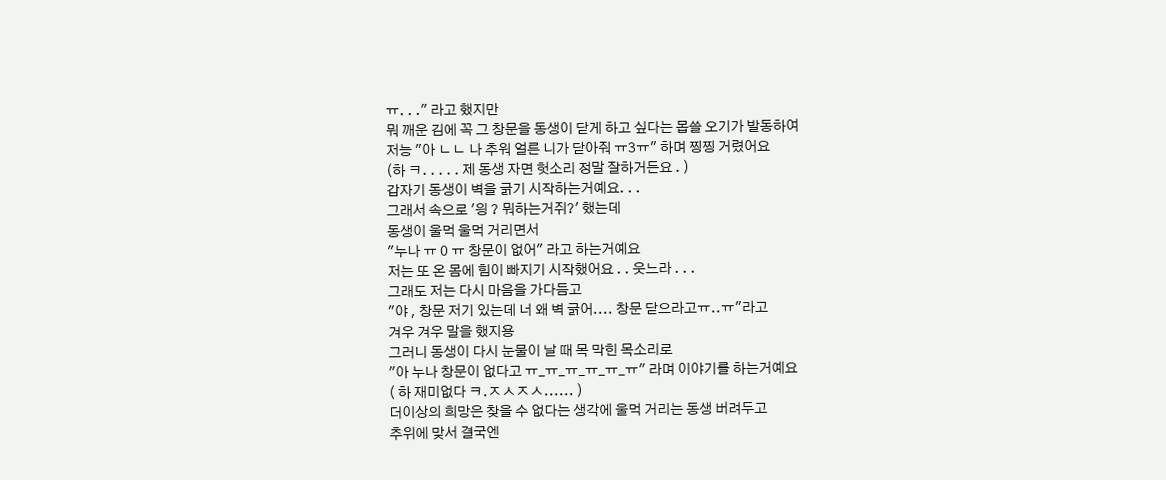ㅠ. . ." 라고 했지만
뭐 깨운 김에 꼭 그 창문을 동생이 닫게 하고 싶다는 몹쓸 오기가 발동하여
저능 "아 ㄴㄴ 나 추워 얼른 니가 닫아줘 ㅠ3ㅠ" 하며 찡찡 거렸어요
(하 ㅋ. . . . . 제 동생 자면 헛소리 정말 잘하거든요 . )
갑자기 동생이 벽을 긁기 시작하는거예요. . .
그래서 속으로 '읭 ? 뭐하는거쥐?' 했는데
동생이 울먹 울먹 거리면서
"누나 ㅠ 0 ㅠ 창문이 없어" 라고 하는거예요
저는 또 온 몸에 힘이 빠지기 시작했어요 . . 웃느라 . . .
그래도 저는 다시 마음을 가다듬고
"야 , 창문 저기 있는데 너 왜 벽 긁어.... 창문 닫으라고ㅠ..ㅠ"라고
겨우 겨우 말을 했지용
그러니 동생이 다시 눈물이 날 때 목 막힌 목소리로
"아 누나 창문이 없다고 ㅠ_ㅠ_ㅠ_ㅠ_ㅠ_ㅠ" 라며 이야기를 하는거예요
( 하 재미없다 ㅋ.ㅈㅅㅈㅅ...... )
더이상의 희망은 찾을 수 없다는 생각에 울먹 거리는 동생 버려두고
추위에 맞서 결국엔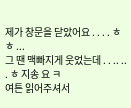제가 창문을 닫았어요 . . . . ㅎㅎ ...
그 땐 맥빠지게 웃었는데 . . .. .. . ㅎ 지송 요 ㅋ
여튼 읽어주셔서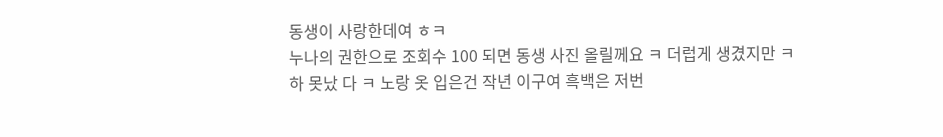동생이 사랑한데여 ㅎㅋ
누나의 권한으로 조회수 100 되면 동생 사진 올릴께요 ㅋ 더럽게 생겼지만 ㅋ
하 못났 다 ㅋ 노랑 옷 입은건 작년 이구여 흑백은 저번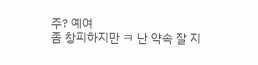주? 예여
좀 창피하지만 ㅋ 난 약속 잘 지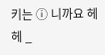키는 ⓘ 니까요 헤 헤 _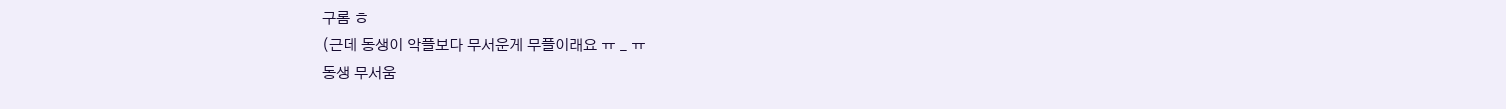구롬 ㅎ
(근데 동생이 악플보다 무서운게 무플이래요 ㅠ _ ㅠ
동생 무서움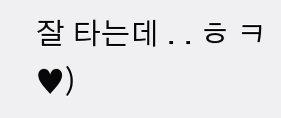잘 타는데 . . ㅎ ㅋ ♥)